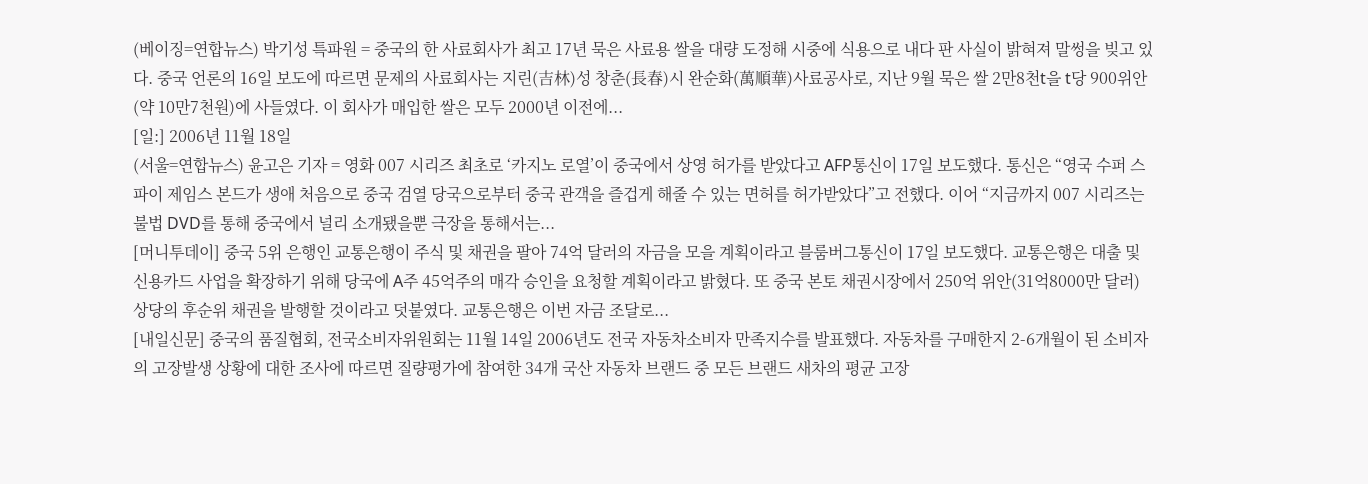(베이징=연합뉴스) 박기성 특파원 = 중국의 한 사료회사가 최고 17년 묵은 사료용 쌀을 대량 도정해 시중에 식용으로 내다 판 사실이 밝혀져 말썽을 빚고 있다. 중국 언론의 16일 보도에 따르면 문제의 사료회사는 지린(吉林)성 창춘(長春)시 완순화(萬順華)사료공사로, 지난 9월 묵은 쌀 2만8천t을 t당 900위안(약 10만7천원)에 사들였다. 이 회사가 매입한 쌀은 모두 2000년 이전에...
[일:] 2006년 11월 18일
(서울=연합뉴스) 윤고은 기자 = 영화 007 시리즈 최초로 ‘카지노 로열’이 중국에서 상영 허가를 받았다고 AFP통신이 17일 보도했다. 통신은 “영국 수퍼 스파이 제임스 본드가 생애 처음으로 중국 검열 당국으로부터 중국 관객을 즐겁게 해줄 수 있는 면허를 허가받았다”고 전했다. 이어 “지금까지 007 시리즈는 불법 DVD를 통해 중국에서 널리 소개됐을뿐 극장을 통해서는...
[머니투데이] 중국 5위 은행인 교통은행이 주식 및 채권을 팔아 74억 달러의 자금을 모을 계획이라고 블룸버그통신이 17일 보도했다. 교통은행은 대출 및 신용카드 사업을 확장하기 위해 당국에 A주 45억주의 매각 승인을 요청할 계획이라고 밝혔다. 또 중국 본토 채권시장에서 250억 위안(31억8000만 달러) 상당의 후순위 채권을 발행할 것이라고 덧붙였다. 교통은행은 이번 자금 조달로...
[내일신문] 중국의 품질협회, 전국소비자위원회는 11월 14일 2006년도 전국 자동차소비자 만족지수를 발표했다. 자동차를 구매한지 2-6개월이 된 소비자의 고장발생 상황에 대한 조사에 따르면 질량평가에 참여한 34개 국산 자동차 브랜드 중 모든 브랜드 새차의 평균 고장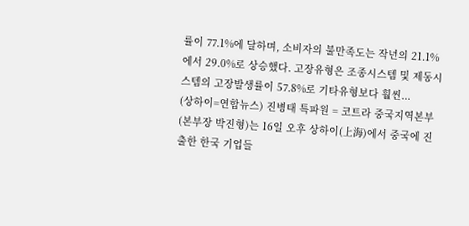률이 77.1%에 달하며, 소비자의 불만족도는 작년의 21.1%에서 29.0%로 상승했다. 고장유형은 조종시스템 및 제동시스템의 고장발생률이 57.8%로 기타유형보다 훨씬...
(상하이=연합뉴스) 진병태 특파원 = 코트라 중국지역본부(본부장 박진형)는 16일 오후 상하이(上海)에서 중국에 진출한 한국 기업들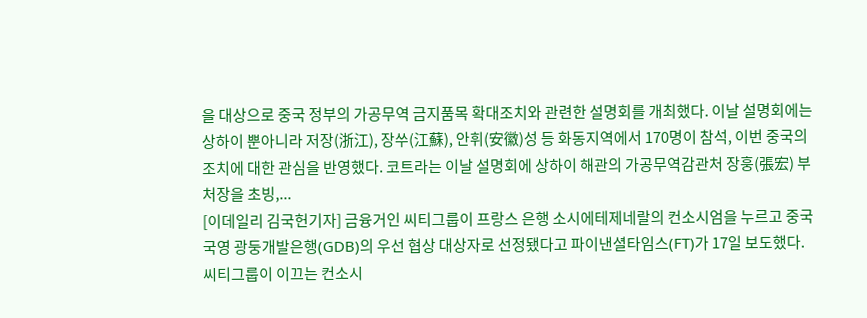을 대상으로 중국 정부의 가공무역 금지품목 확대조치와 관련한 설명회를 개최했다. 이날 설명회에는 상하이 뿐아니라 저장(浙江), 장쑤(江蘇), 안휘(安徽)성 등 화동지역에서 170명이 참석, 이번 중국의 조치에 대한 관심을 반영했다. 코트라는 이날 설명회에 상하이 해관의 가공무역감관처 장훙(張宏) 부처장을 초빙,...
[이데일리 김국헌기자] 금융거인 씨티그룹이 프랑스 은행 소시에테제네랄의 컨소시엄을 누르고 중국 국영 광둥개발은행(GDB)의 우선 협상 대상자로 선정됐다고 파이낸셜타임스(FT)가 17일 보도했다. 씨티그룹이 이끄는 컨소시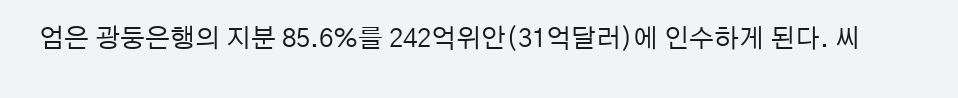엄은 광둥은행의 지분 85.6%를 242억위안(31억달러)에 인수하게 된다. 씨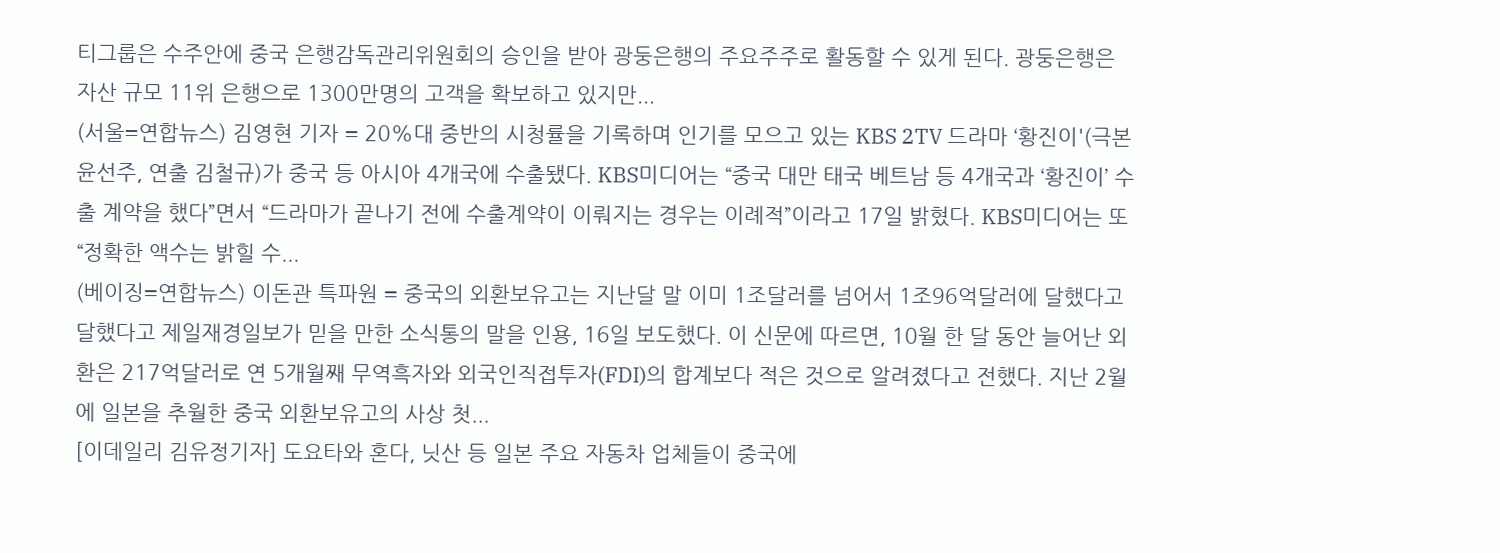티그룹은 수주안에 중국 은행감독관리위원회의 승인을 받아 광둥은행의 주요주주로 활동할 수 있게 된다. 광둥은행은 자산 규모 11위 은행으로 1300만명의 고객을 확보하고 있지만...
(서울=연합뉴스) 김영현 기자 = 20%대 중반의 시청률을 기록하며 인기를 모으고 있는 KBS 2TV 드라마 ‘황진이'(극본 윤선주, 연출 김철규)가 중국 등 아시아 4개국에 수출됐다. KBS미디어는 “중국 대만 태국 베트남 등 4개국과 ‘황진이’ 수출 계약을 했다”면서 “드라마가 끝나기 전에 수출계약이 이뤄지는 경우는 이례적”이라고 17일 밝혔다. KBS미디어는 또 “정확한 액수는 밝힐 수...
(베이징=연합뉴스) 이돈관 특파원 = 중국의 외환보유고는 지난달 말 이미 1조달러를 넘어서 1조96억달러에 달했다고 달했다고 제일재경일보가 믿을 만한 소식통의 말을 인용, 16일 보도했다. 이 신문에 따르면, 10월 한 달 동안 늘어난 외환은 217억달러로 연 5개월째 무역흑자와 외국인직접투자(FDI)의 합계보다 적은 것으로 알려졌다고 전했다. 지난 2월에 일본을 추월한 중국 외환보유고의 사상 첫...
[이데일리 김유정기자] 도요타와 혼다, 닛산 등 일본 주요 자동차 업체들이 중국에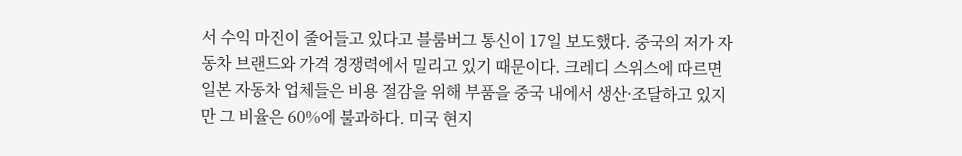서 수익 마진이 줄어들고 있다고 블룸버그 통신이 17일 보도했다. 중국의 저가 자동차 브랜드와 가격 경쟁력에서 밀리고 있기 때문이다. 크레디 스위스에 따르면 일본 자동차 업체들은 비용 절감을 위해 부품을 중국 내에서 생산·조달하고 있지만 그 비율은 60%에 불과하다. 미국 현지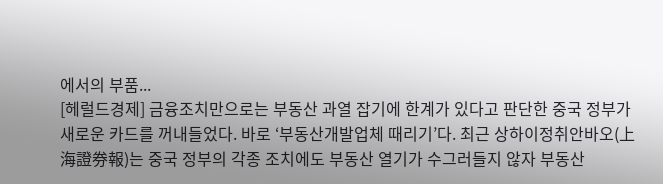에서의 부품...
[헤럴드경제] 금융조치만으로는 부동산 과열 잡기에 한계가 있다고 판단한 중국 정부가 새로운 카드를 꺼내들었다. 바로 ‘부동산개발업체 때리기’다. 최근 상하이정취안바오(上海證券報)는 중국 정부의 각종 조치에도 부동산 열기가 수그러들지 않자 부동산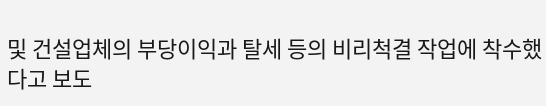및 건설업체의 부당이익과 탈세 등의 비리척결 작업에 착수했다고 보도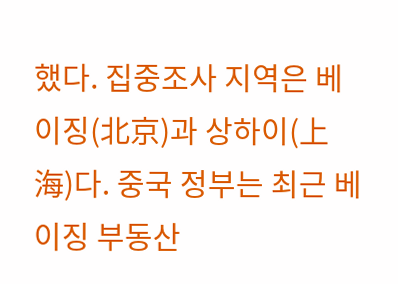했다. 집중조사 지역은 베이징(北京)과 상하이(上海)다. 중국 정부는 최근 베이징 부동산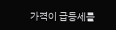가격이 급등세를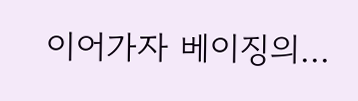이어가자 베이징의...